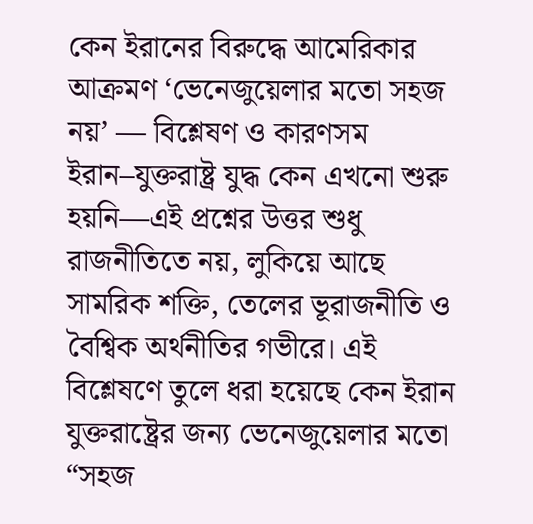কেন ইরানের বিরুদ্ধে আমেরিকার আক্রমণ ‘ভেনেজুয়েলার মতো সহজ নয়’ — বিশ্লেষণ ও কারণসম
ইরান–যুক্তরাষ্ট্র যুদ্ধ কেন এখনো শুরু হয়নি—এই প্রশ্নের উত্তর শুধু রাজনীতিতে নয়, লুকিয়ে আছে সামরিক শক্তি, তেলের ভূরাজনীতি ও বৈশ্বিক অর্থনীতির গভীরে। এই বিশ্লেষণে তুলে ধরা হয়েছে কেন ইরান যুক্তরাষ্ট্রের জন্য ভেনেজুয়েলার মতো “সহজ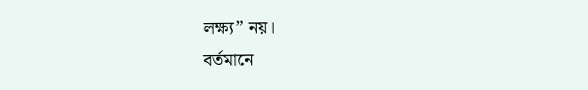লক্ষ্য” নয়।
বর্তমানে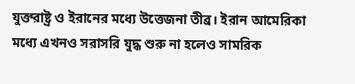যুক্তরাষ্ট্র ও ইরানের মধ্যে উত্তেজনা তীব্র। ইরান আমেরিকা মধ্যে এখনও সরাসরি যুদ্ধ শুরু না হলেও সামরিক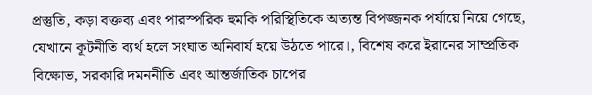প্রস্তুতি, কড়া বক্তব্য এবং পারস্পরিক হুমকি পরিস্থিতিকে অত্যন্ত বিপজ্জনক পর্যায়ে নিয়ে গেছে, যেখানে কূটনীতি ব্যর্থ হলে সংঘাত অনিবার্য হয়ে উঠতে পারে।, বিশেষ করে ইরানের সাম্প্রতিক বিক্ষোভ, সরকারি দমননীতি এবং আন্তর্জাতিক চাপের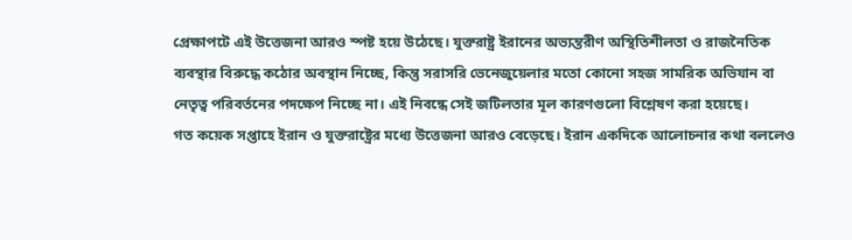প্রেক্ষাপটে এই উত্তেজনা আরও স্পষ্ট হয়ে উঠেছে। যুক্তরাষ্ট্র ইরানের অভ্যন্তরীণ অস্থিতিশীলতা ও রাজনৈতিক ব্যবস্থার বিরুদ্ধে কঠোর অবস্থান নিচ্ছে, কিন্তু সরাসরি ভেনেজুয়েলার মতো কোনো সহজ সামরিক অভিযান বা নেতৃত্ব পরিবর্তনের পদক্ষেপ নিচ্ছে না। এই নিবন্ধে সেই জটিলতার মূল কারণগুলো বিশ্লেষণ করা হয়েছে।
গত কয়েক সপ্তাহে ইরান ও যুক্তরাষ্ট্রের মধ্যে উত্তেজনা আরও বেড়েছে। ইরান একদিকে আলোচনার কথা বললেও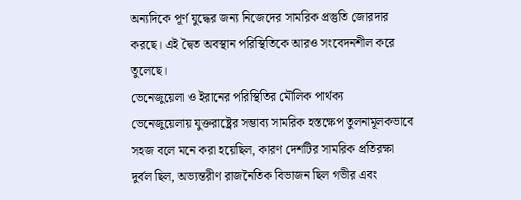অন্যদিকে পূর্ণ যুদ্ধের জন্য নিজেদের সামরিক প্রস্তুতি জোরদার করছে। এই দ্বৈত অবস্থান পরিস্থিতিকে আরও সংবেদনশীল করে তুলেছে।
ভেনেজুয়েলা ও ইরানের পরিস্থিতির মৌলিক পার্থক্য
ভেনেজুয়েলায় যুক্তরাষ্ট্রের সম্ভাব্য সামরিক হস্তক্ষেপ তুলনামূলকভাবে সহজ বলে মনে করা হয়েছিল, কারণ দেশটির সামরিক প্রতিরক্ষা দুর্বল ছিল, অভ্যন্তরীণ রাজনৈতিক বিভাজন ছিল গভীর এবং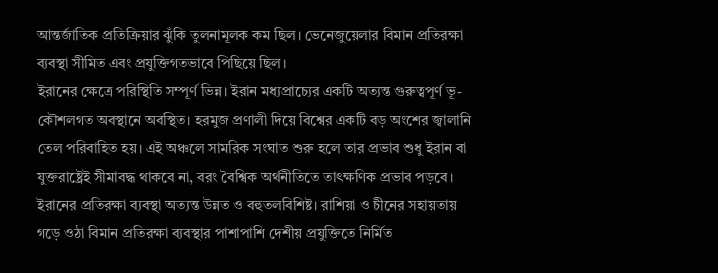আন্তর্জাতিক প্রতিক্রিয়ার ঝুঁকি তুলনামূলক কম ছিল। ভেনেজুয়েলার বিমান প্রতিরক্ষা ব্যবস্থা সীমিত এবং প্রযুক্তিগতভাবে পিছিয়ে ছিল।
ইরানের ক্ষেত্রে পরিস্থিতি সম্পূর্ণ ভিন্ন। ইরান মধ্যপ্রাচ্যের একটি অত্যন্ত গুরুত্বপূর্ণ ভূ-কৌশলগত অবস্থানে অবস্থিত। হরমুজ প্রণালী দিয়ে বিশ্বের একটি বড় অংশের জ্বালানি তেল পরিবাহিত হয়। এই অঞ্চলে সামরিক সংঘাত শুরু হলে তার প্রভাব শুধু ইরান বা যুক্তরাষ্ট্রেই সীমাবদ্ধ থাকবে না, বরং বৈশ্বিক অর্থনীতিতে তাৎক্ষণিক প্রভাব পড়বে।
ইরানের প্রতিরক্ষা ব্যবস্থা অত্যন্ত উন্নত ও বহুতলবিশিষ্ট। রাশিয়া ও চীনের সহায়তায় গড়ে ওঠা বিমান প্রতিরক্ষা ব্যবস্থার পাশাপাশি দেশীয় প্রযুক্তিতে নির্মিত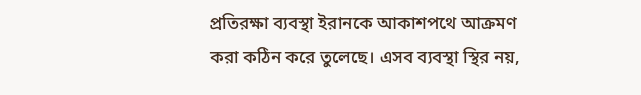প্রতিরক্ষা ব্যবস্থা ইরানকে আকাশপথে আক্রমণ করা কঠিন করে তুলেছে। এসব ব্যবস্থা স্থির নয়,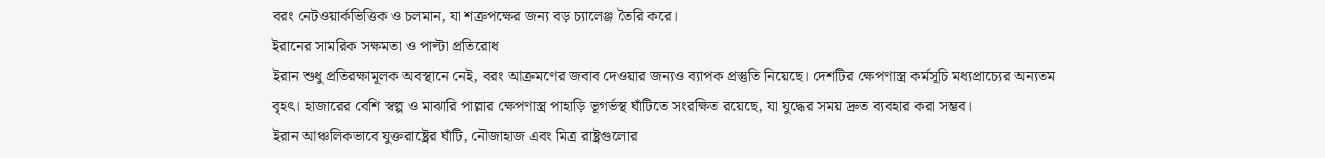বরং নেটওয়ার্কভিত্তিক ও চলমান, যা শত্রুপক্ষের জন্য বড় চ্যালেঞ্জ তৈরি করে।
ইরানের সামরিক সক্ষমতা ও পাল্টা প্রতিরোধ
ইরান শুধু প্রতিরক্ষামূলক অবস্থানে নেই, বরং আক্রমণের জবাব দেওয়ার জন্যও ব্যাপক প্রস্তুতি নিয়েছে। দেশটির ক্ষেপণাস্ত্র কর্মসূচি মধ্যপ্রাচ্যের অন্যতম বৃহৎ। হাজারের বেশি স্বল্প ও মাঝারি পাল্লার ক্ষেপণাস্ত্র পাহাড়ি ভূগর্ভস্থ ঘাঁটিতে সংরক্ষিত রয়েছে, যা যুদ্ধের সময় দ্রুত ব্যবহার করা সম্ভব।
ইরান আঞ্চলিকভাবে যুক্তরাষ্ট্রের ঘাঁটি, নৌজাহাজ এবং মিত্র রাষ্ট্রগুলোর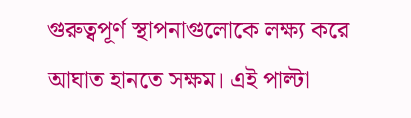গুরুত্বপূর্ণ স্থাপনাগুলোকে লক্ষ্য করে আঘাত হানতে সক্ষম। এই পাল্টা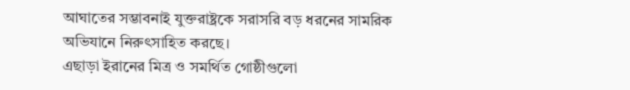আঘাতের সম্ভাবনাই যুক্তরাষ্ট্রকে সরাসরি বড় ধরনের সামরিক অভিযানে নিরুৎসাহিত করছে।
এছাড়া ইরানের মিত্র ও সমর্থিত গোষ্ঠীগুলো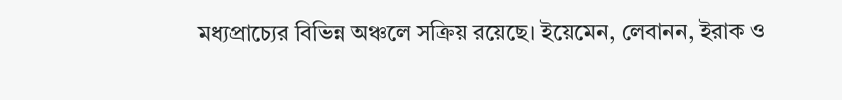মধ্যপ্রাচ্যের বিভিন্ন অঞ্চলে সক্রিয় রয়েছে। ইয়েমেন, লেবানন, ইরাক ও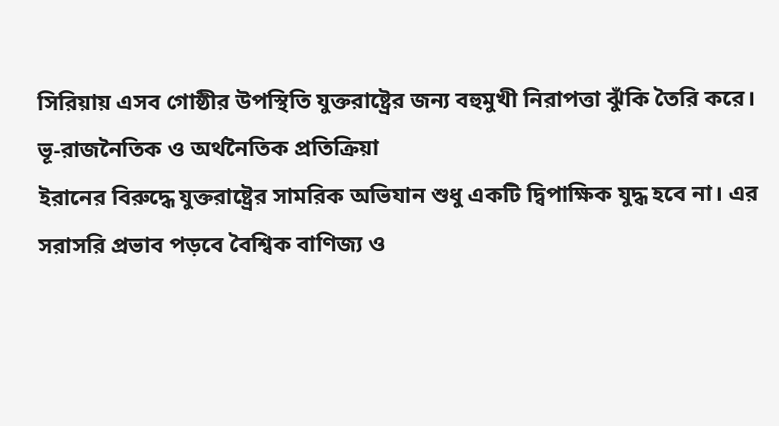সিরিয়ায় এসব গোষ্ঠীর উপস্থিতি যুক্তরাষ্ট্রের জন্য বহুমুখী নিরাপত্তা ঝুঁকি তৈরি করে।
ভূ-রাজনৈতিক ও অর্থনৈতিক প্রতিক্রিয়া
ইরানের বিরুদ্ধে যুক্তরাষ্ট্রের সামরিক অভিযান শুধু একটি দ্বিপাক্ষিক যুদ্ধ হবে না। এর সরাসরি প্রভাব পড়বে বৈশ্বিক বাণিজ্য ও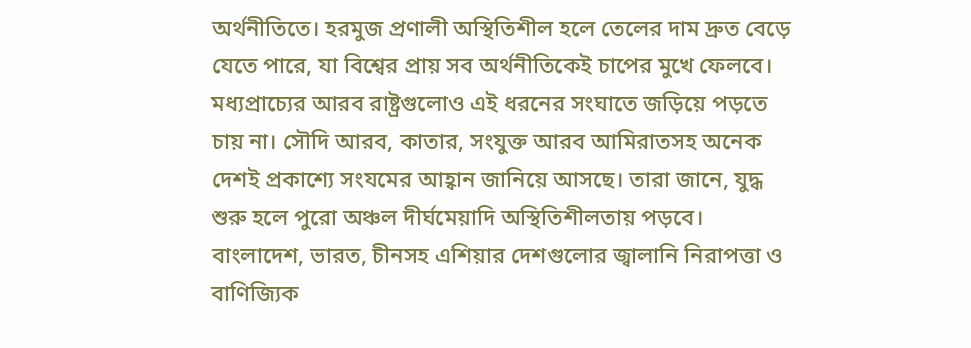অর্থনীতিতে। হরমুজ প্রণালী অস্থিতিশীল হলে তেলের দাম দ্রুত বেড়ে যেতে পারে, যা বিশ্বের প্রায় সব অর্থনীতিকেই চাপের মুখে ফেলবে।
মধ্যপ্রাচ্যের আরব রাষ্ট্রগুলোও এই ধরনের সংঘাতে জড়িয়ে পড়তে চায় না। সৌদি আরব, কাতার, সংযুক্ত আরব আমিরাতসহ অনেক দেশই প্রকাশ্যে সংযমের আহ্বান জানিয়ে আসছে। তারা জানে, যুদ্ধ শুরু হলে পুরো অঞ্চল দীর্ঘমেয়াদি অস্থিতিশীলতায় পড়বে।
বাংলাদেশ, ভারত, চীনসহ এশিয়ার দেশগুলোর জ্বালানি নিরাপত্তা ও বাণিজ্যিক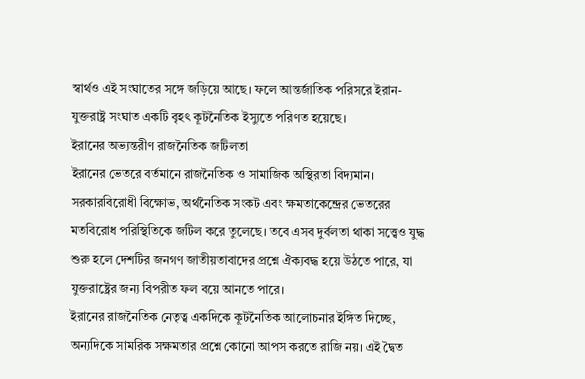স্বার্থও এই সংঘাতের সঙ্গে জড়িয়ে আছে। ফলে আন্তর্জাতিক পরিসরে ইরান-যুক্তরাষ্ট্র সংঘাত একটি বৃহৎ কূটনৈতিক ইস্যুতে পরিণত হয়েছে।
ইরানের অভ্যন্তরীণ রাজনৈতিক জটিলতা
ইরানের ভেতরে বর্তমানে রাজনৈতিক ও সামাজিক অস্থিরতা বিদ্যমান। সরকারবিরোধী বিক্ষোভ, অর্থনৈতিক সংকট এবং ক্ষমতাকেন্দ্রের ভেতরের মতবিরোধ পরিস্থিতিকে জটিল করে তুলেছে। তবে এসব দুর্বলতা থাকা সত্ত্বেও যুদ্ধ শুরু হলে দেশটির জনগণ জাতীয়তাবাদের প্রশ্নে ঐক্যবদ্ধ হয়ে উঠতে পারে, যা যুক্তরাষ্ট্রের জন্য বিপরীত ফল বয়ে আনতে পারে।
ইরানের রাজনৈতিক নেতৃত্ব একদিকে কূটনৈতিক আলোচনার ইঙ্গিত দিচ্ছে, অন্যদিকে সামরিক সক্ষমতার প্রশ্নে কোনো আপস করতে রাজি নয়। এই দ্বৈত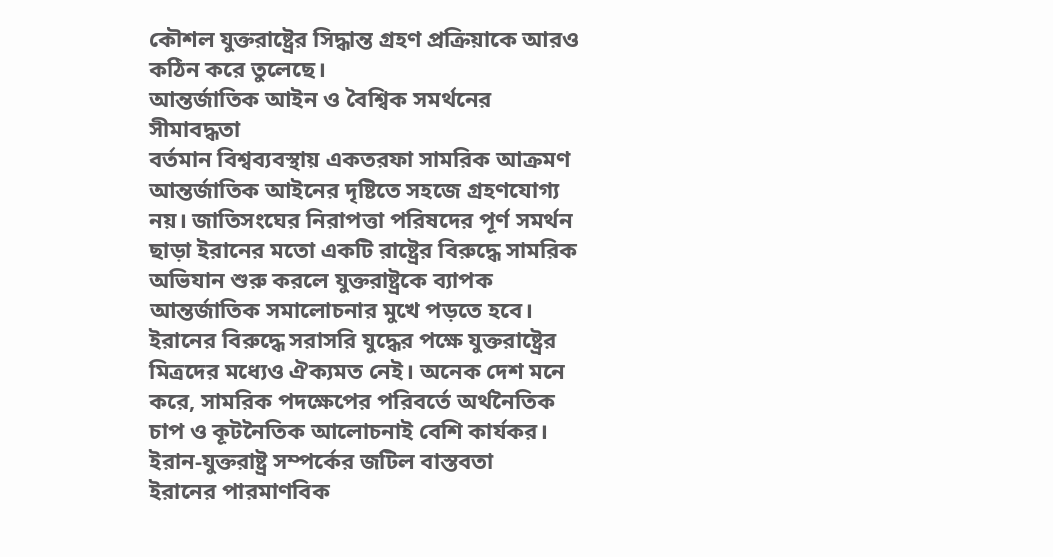কৌশল যুক্তরাষ্ট্রের সিদ্ধান্ত গ্রহণ প্রক্রিয়াকে আরও কঠিন করে তুলেছে।
আন্তর্জাতিক আইন ও বৈশ্বিক সমর্থনের সীমাবদ্ধতা
বর্তমান বিশ্বব্যবস্থায় একতরফা সামরিক আক্রমণ আন্তর্জাতিক আইনের দৃষ্টিতে সহজে গ্রহণযোগ্য নয়। জাতিসংঘের নিরাপত্তা পরিষদের পূর্ণ সমর্থন ছাড়া ইরানের মতো একটি রাষ্ট্রের বিরুদ্ধে সামরিক অভিযান শুরু করলে যুক্তরাষ্ট্রকে ব্যাপক আন্তর্জাতিক সমালোচনার মুখে পড়তে হবে।
ইরানের বিরুদ্ধে সরাসরি যুদ্ধের পক্ষে যুক্তরাষ্ট্রের মিত্রদের মধ্যেও ঐক্যমত নেই। অনেক দেশ মনে করে, সামরিক পদক্ষেপের পরিবর্তে অর্থনৈতিক চাপ ও কূটনৈতিক আলোচনাই বেশি কার্যকর।
ইরান-যুক্তরাষ্ট্র সম্পর্কের জটিল বাস্তবতা
ইরানের পারমাণবিক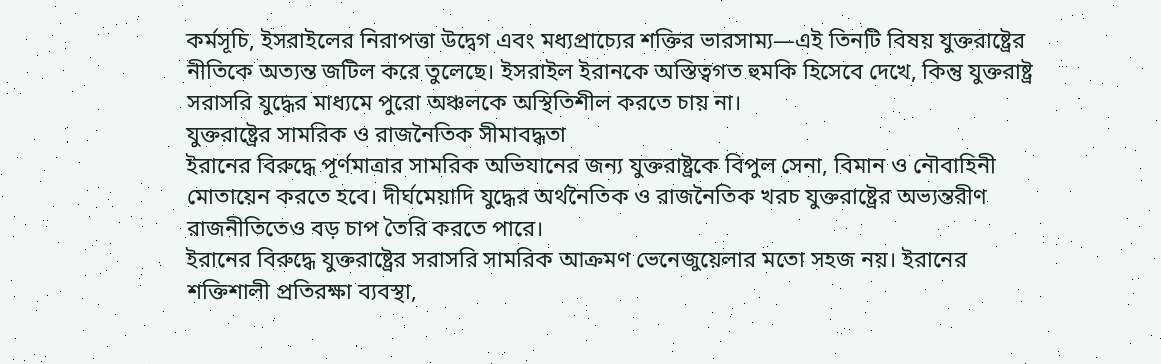কর্মসূচি, ইসরাইলের নিরাপত্তা উদ্বেগ এবং মধ্যপ্রাচ্যের শক্তির ভারসাম্য—এই তিনটি বিষয় যুক্তরাষ্ট্রের নীতিকে অত্যন্ত জটিল করে তুলেছে। ইসরাইল ইরানকে অস্তিত্বগত হুমকি হিসেবে দেখে, কিন্তু যুক্তরাষ্ট্র সরাসরি যুদ্ধের মাধ্যমে পুরো অঞ্চলকে অস্থিতিশীল করতে চায় না।
যুক্তরাষ্ট্রের সামরিক ও রাজনৈতিক সীমাবদ্ধতা
ইরানের বিরুদ্ধে পূর্ণমাত্রার সামরিক অভিযানের জন্য যুক্তরাষ্ট্রকে বিপুল সেনা, বিমান ও নৌবাহিনী মোতায়েন করতে হবে। দীর্ঘমেয়াদি যুদ্ধের অর্থনৈতিক ও রাজনৈতিক খরচ যুক্তরাষ্ট্রের অভ্যন্তরীণ রাজনীতিতেও বড় চাপ তৈরি করতে পারে।
ইরানের বিরুদ্ধে যুক্তরাষ্ট্রের সরাসরি সামরিক আক্রমণ ভেনেজুয়েলার মতো সহজ নয়। ইরানের শক্তিশালী প্রতিরক্ষা ব্যবস্থা,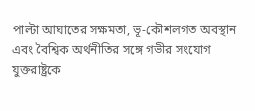পাল্টা আঘাতের সক্ষমতা, ভূ-কৌশলগত অবস্থান এবং বৈশ্বিক অর্থনীতির সঙ্গে গভীর সংযোগ যুক্তরাষ্ট্রকে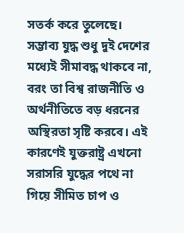সতর্ক করে তুলেছে। সম্ভাব্য যুদ্ধ শুধু দুই দেশের মধ্যেই সীমাবদ্ধ থাকবে না, বরং তা বিশ্ব রাজনীতি ও অর্থনীতিতে বড় ধরনের অস্থিরতা সৃষ্টি করবে। এই কারণেই যুক্তরাষ্ট্র এখনো সরাসরি যুদ্ধের পথে না গিয়ে সীমিত চাপ ও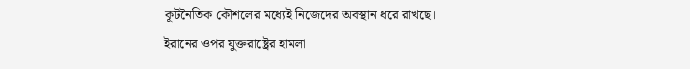কূটনৈতিক কৌশলের মধ্যেই নিজেদের অবস্থান ধরে রাখছে।
ইরানের ওপর যুক্তরাষ্ট্রের হামলা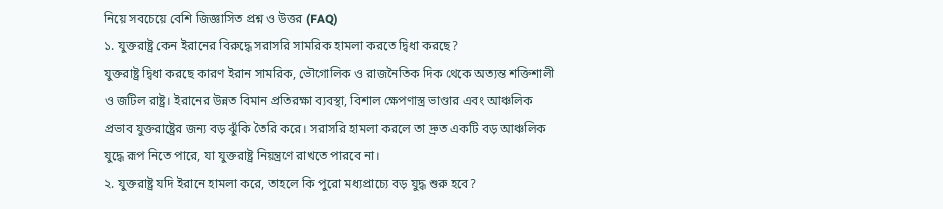নিয়ে সবচেয়ে বেশি জিজ্ঞাসিত প্রশ্ন ও উত্তর (FAQ)
১. যুক্তরাষ্ট্র কেন ইরানের বিরুদ্ধে সরাসরি সামরিক হামলা করতে দ্বিধা করছে?
যুক্তরাষ্ট্র দ্বিধা করছে কারণ ইরান সামরিক, ভৌগোলিক ও রাজনৈতিক দিক থেকে অত্যন্ত শক্তিশালী ও জটিল রাষ্ট্র। ইরানের উন্নত বিমান প্রতিরক্ষা ব্যবস্থা, বিশাল ক্ষেপণাস্ত্র ভাণ্ডার এবং আঞ্চলিক প্রভাব যুক্তরাষ্ট্রের জন্য বড় ঝুঁকি তৈরি করে। সরাসরি হামলা করলে তা দ্রুত একটি বড় আঞ্চলিক যুদ্ধে রূপ নিতে পারে, যা যুক্তরাষ্ট্র নিয়ন্ত্রণে রাখতে পারবে না।
২. যুক্তরাষ্ট্র যদি ইরানে হামলা করে, তাহলে কি পুরো মধ্যপ্রাচ্যে বড় যুদ্ধ শুরু হবে?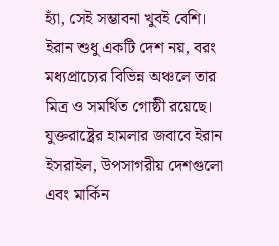হ্যাঁ, সেই সম্ভাবনা খুবই বেশি। ইরান শুধু একটি দেশ নয়, বরং মধ্যপ্রাচ্যের বিভিন্ন অঞ্চলে তার মিত্র ও সমর্থিত গোষ্ঠী রয়েছে। যুক্তরাষ্ট্রের হামলার জবাবে ইরান ইসরাইল, উপসাগরীয় দেশগুলো এবং মার্কিন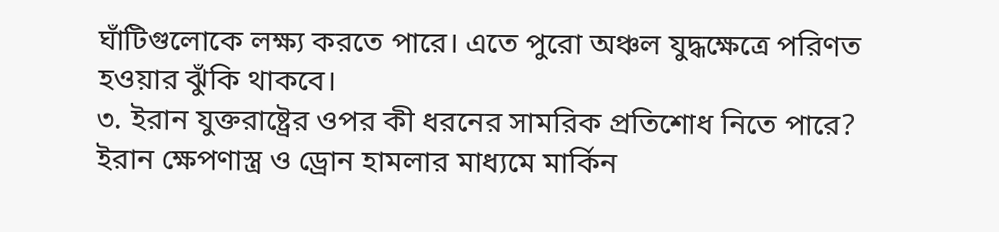ঘাঁটিগুলোকে লক্ষ্য করতে পারে। এতে পুরো অঞ্চল যুদ্ধক্ষেত্রে পরিণত হওয়ার ঝুঁকি থাকবে।
৩. ইরান যুক্তরাষ্ট্রের ওপর কী ধরনের সামরিক প্রতিশোধ নিতে পারে?
ইরান ক্ষেপণাস্ত্র ও ড্রোন হামলার মাধ্যমে মার্কিন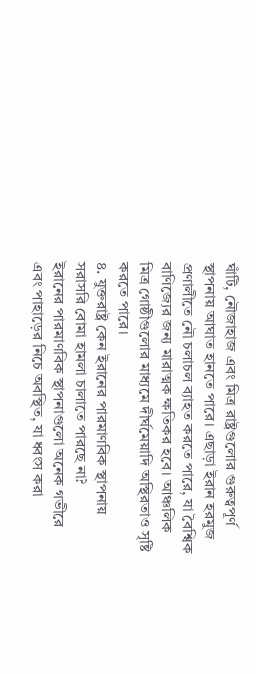ঘাঁটি, নৌজাহাজ এবং মিত্র রাষ্ট্রগুলোর গুরুত্বপূর্ণ স্থাপনায় আঘাত হানতে পারে। এছাড়া ইরান হরমুজ প্রণালীতে নৌ চলাচল ব্যাহত করতে পারে, যা বৈশ্বিক বাণিজ্যের জন্য মারাত্মক ক্ষতিকর হবে। আঞ্চলিক মিত্র গোষ্ঠীগুলোর মাধ্যমে দীর্ঘমেয়াদি অস্থিরতাও সৃষ্টি করতে পারে।
৪. যুক্তরাষ্ট্র কেন ইরানের পারমাণবিক স্থাপনায় সরাসরি বোমা হামলা চালাতে পারছে না?
ইরানের পারমাণবিক স্থাপনাগুলো অনেক গভীরে এবং পাহাড়ের নিচে অবস্থিত, যা ধ্বংস করা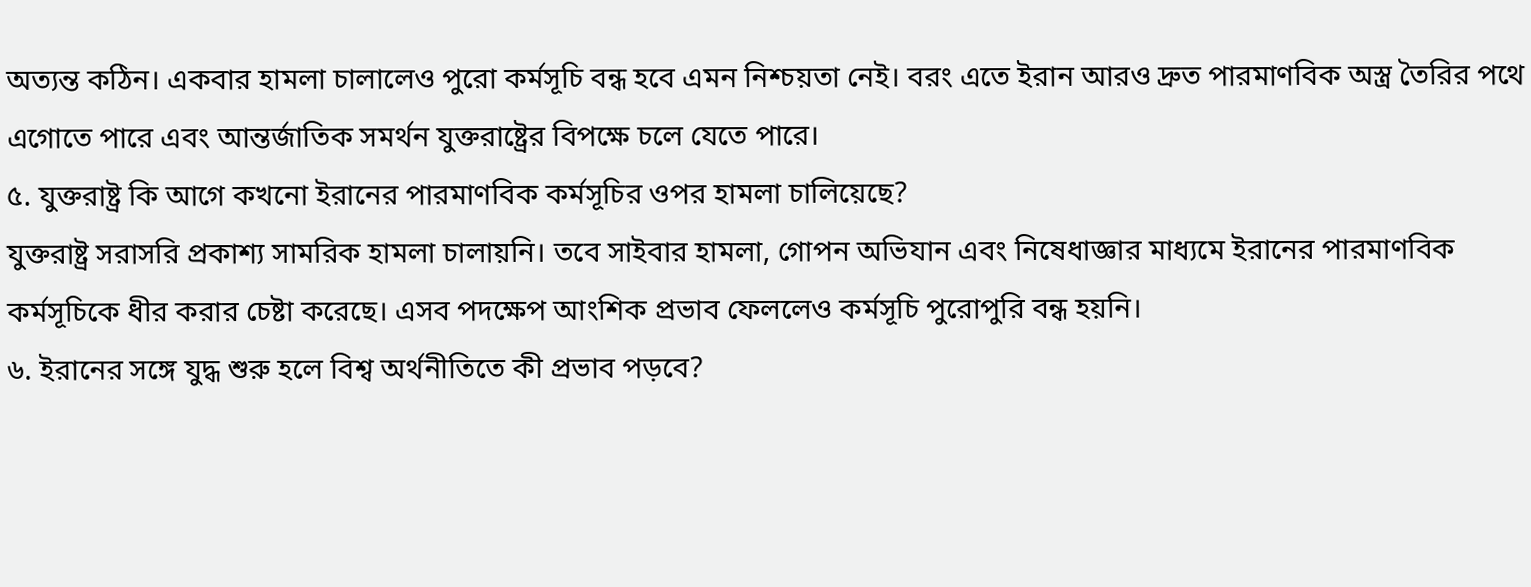অত্যন্ত কঠিন। একবার হামলা চালালেও পুরো কর্মসূচি বন্ধ হবে এমন নিশ্চয়তা নেই। বরং এতে ইরান আরও দ্রুত পারমাণবিক অস্ত্র তৈরির পথে এগোতে পারে এবং আন্তর্জাতিক সমর্থন যুক্তরাষ্ট্রের বিপক্ষে চলে যেতে পারে।
৫. যুক্তরাষ্ট্র কি আগে কখনো ইরানের পারমাণবিক কর্মসূচির ওপর হামলা চালিয়েছে?
যুক্তরাষ্ট্র সরাসরি প্রকাশ্য সামরিক হামলা চালায়নি। তবে সাইবার হামলা, গোপন অভিযান এবং নিষেধাজ্ঞার মাধ্যমে ইরানের পারমাণবিক কর্মসূচিকে ধীর করার চেষ্টা করেছে। এসব পদক্ষেপ আংশিক প্রভাব ফেললেও কর্মসূচি পুরোপুরি বন্ধ হয়নি।
৬. ইরানের সঙ্গে যুদ্ধ শুরু হলে বিশ্ব অর্থনীতিতে কী প্রভাব পড়বে?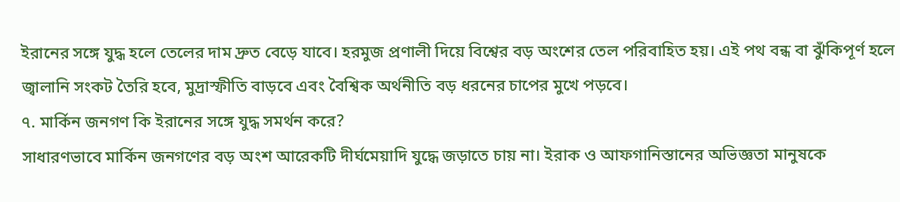ইরানের সঙ্গে যুদ্ধ হলে তেলের দাম দ্রুত বেড়ে যাবে। হরমুজ প্রণালী দিয়ে বিশ্বের বড় অংশের তেল পরিবাহিত হয়। এই পথ বন্ধ বা ঝুঁকিপূর্ণ হলে জ্বালানি সংকট তৈরি হবে, মুদ্রাস্ফীতি বাড়বে এবং বৈশ্বিক অর্থনীতি বড় ধরনের চাপের মুখে পড়বে।
৭. মার্কিন জনগণ কি ইরানের সঙ্গে যুদ্ধ সমর্থন করে?
সাধারণভাবে মার্কিন জনগণের বড় অংশ আরেকটি দীর্ঘমেয়াদি যুদ্ধে জড়াতে চায় না। ইরাক ও আফগানিস্তানের অভিজ্ঞতা মানুষকে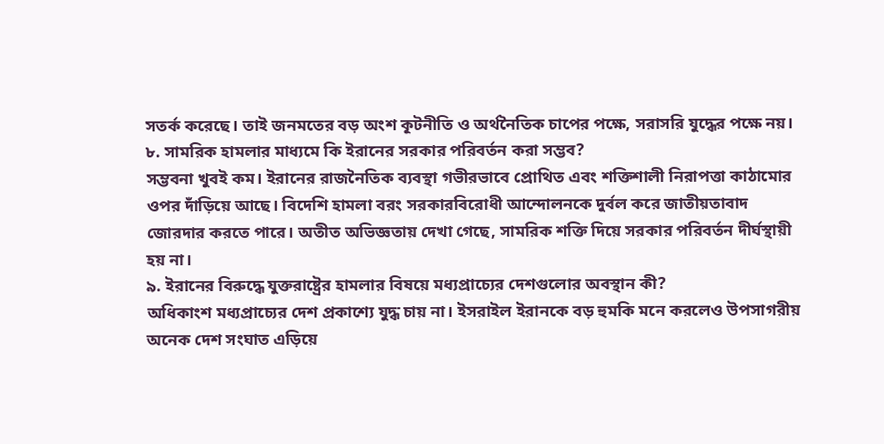সতর্ক করেছে। তাই জনমতের বড় অংশ কূটনীতি ও অর্থনৈতিক চাপের পক্ষে, সরাসরি যুদ্ধের পক্ষে নয়।
৮. সামরিক হামলার মাধ্যমে কি ইরানের সরকার পরিবর্তন করা সম্ভব?
সম্ভবনা খুবই কম। ইরানের রাজনৈতিক ব্যবস্থা গভীরভাবে প্রোথিত এবং শক্তিশালী নিরাপত্তা কাঠামোর ওপর দাঁড়িয়ে আছে। বিদেশি হামলা বরং সরকারবিরোধী আন্দোলনকে দুর্বল করে জাতীয়তাবাদ জোরদার করতে পারে। অতীত অভিজ্ঞতায় দেখা গেছে, সামরিক শক্তি দিয়ে সরকার পরিবর্তন দীর্ঘস্থায়ী হয় না।
৯. ইরানের বিরুদ্ধে যুক্তরাষ্ট্রের হামলার বিষয়ে মধ্যপ্রাচ্যের দেশগুলোর অবস্থান কী?
অধিকাংশ মধ্যপ্রাচ্যের দেশ প্রকাশ্যে যুদ্ধ চায় না। ইসরাইল ইরানকে বড় হুমকি মনে করলেও উপসাগরীয় অনেক দেশ সংঘাত এড়িয়ে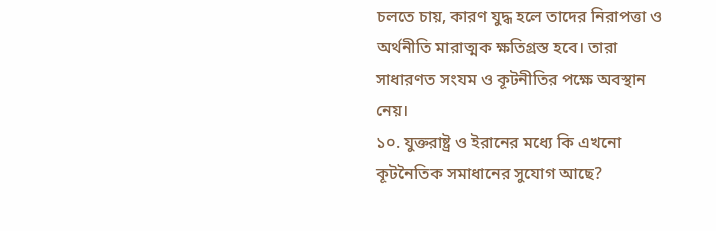চলতে চায়, কারণ যুদ্ধ হলে তাদের নিরাপত্তা ও অর্থনীতি মারাত্মক ক্ষতিগ্রস্ত হবে। তারা সাধারণত সংযম ও কূটনীতির পক্ষে অবস্থান নেয়।
১০. যুক্তরাষ্ট্র ও ইরানের মধ্যে কি এখনো কূটনৈতিক সমাধানের সুযোগ আছে?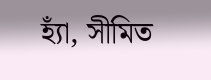হ্যাঁ, সীমিত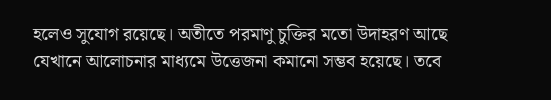হলেও সুযোগ রয়েছে। অতীতে পরমাণু চুক্তির মতো উদাহরণ আছে যেখানে আলোচনার মাধ্যমে উত্তেজনা কমানো সম্ভব হয়েছে। তবে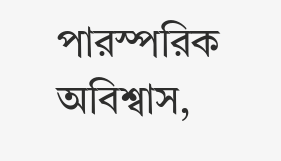পারস্পরিক অবিশ্বাস,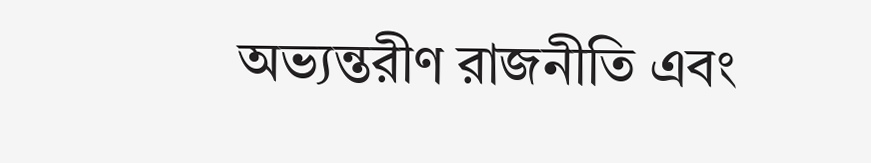অভ্যন্তরীণ রাজনীতি এবং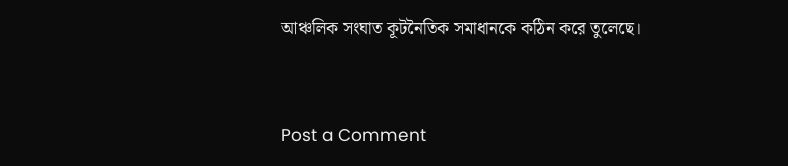আঞ্চলিক সংঘাত কূটনৈতিক সমাধানকে কঠিন করে তুলেছে।


Post a Comment